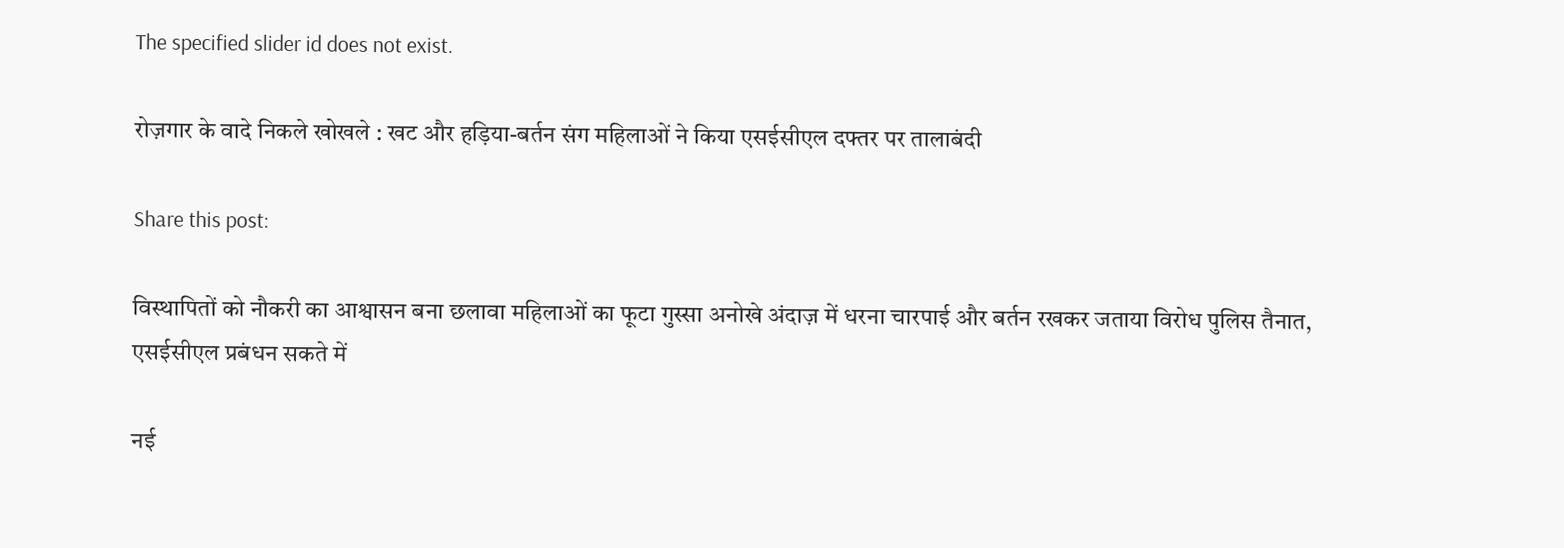The specified slider id does not exist.

रोज़गार के वादे निकले खोखले : खट और हड़िया-बर्तन संग महिलाओं ने किया एसईसीएल दफ्तर पर तालाबंदी

Share this post:

विस्थापितों को नौकरी का आश्वासन बना छलावा महिलाओं का फूटा गुस्सा अनोखे अंदाज़ में धरना चारपाई और बर्तन रखकर जताया विरोध पुलिस तैनात, एसईसीएल प्रबंधन सकते में

नई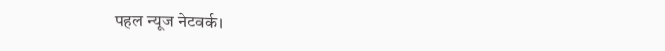पहल न्यूज नेटवर्क।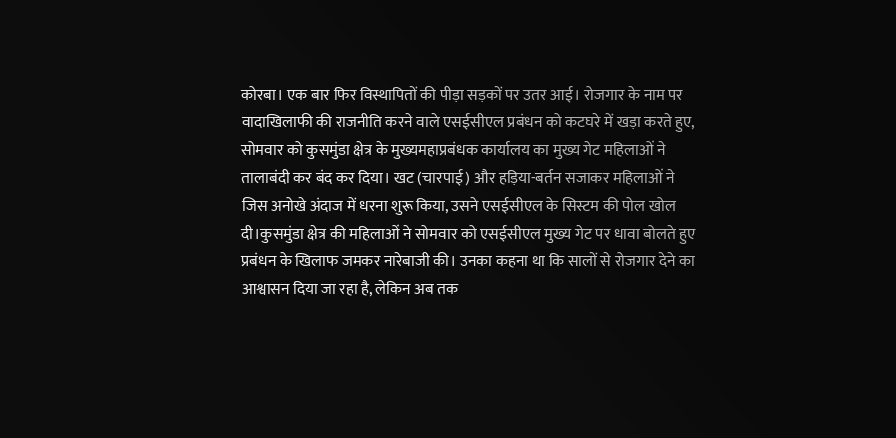कोरबा। एक बार फिर विस्थापितों की पीड़ा सड़कों पर उतर आई। रोजगार के नाम पर वादाखिलाफी की राजनीति करने वाले एसईसीएल प्रबंधन को कटघरे में खड़ा करते हुए, सोमवार को कुसमुंडा क्षेत्र के मुख्यमहाप्रबंधक कार्यालय का मुख्य गेट महिलाओं ने तालाबंदी कर बंद कर दिया। खट (चारपाई) और हड़िया-बर्तन सजाकर महिलाओं ने जिस अनोखे अंदाज में धरना शुरू किया, उसने एसईसीएल के सिस्टम की पोल खोल दी।कुसमुंडा क्षेत्र की महिलाओं ने सोमवार को एसईसीएल मुख्य गेट पर धावा बोलते हुए प्रबंधन के खिलाफ जमकर नारेबाजी की। उनका कहना था कि सालों से रोजगार देने का आश्वासन दिया जा रहा है, लेकिन अब तक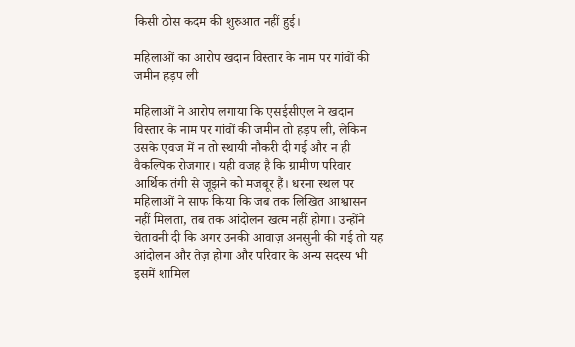किसी ठोस कदम की शुरुआत नहीं हुई।

महिलाओं का आरोप खदान विस्तार के नाम पर गांवों की जमीन हड़प ली

महिलाओं ने आरोप लगाया कि एसईसीएल ने खदान विस्तार के नाम पर गांवों की जमीन तो हड़प ली, लेकिन उसके एवज में न तो स्थायी नौकरी दी गई और न ही वैकल्पिक रोजगार। यही वजह है कि ग्रामीण परिवार आर्थिक तंगी से जूझने को मजबूर हैं। धरना स्थल पर महिलाओं ने साफ किया कि जब तक लिखित आश्वासन नहीं मिलता, तब तक आंदोलन खत्म नहीं होगा। उन्होंने चेतावनी दी कि अगर उनकी आवाज़ अनसुनी की गई तो यह आंदोलन और तेज़ होगा और परिवार के अन्य सदस्य भी इसमें शामिल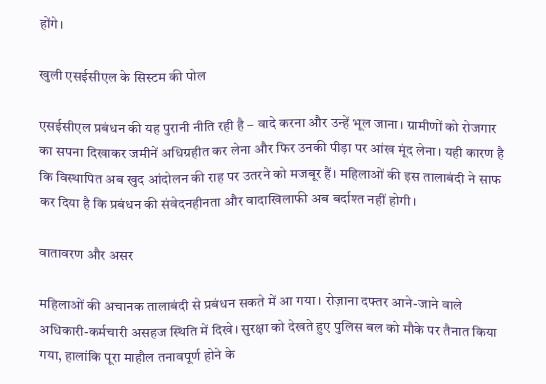होंगे।

खुली एसईसीएल के सिस्टम की पोल

एसईसीएल प्रबंधन की यह पुरानी नीति रही है – वादे करना और उन्हें भूल जाना। ग्रामीणों को रोजगार का सपना दिखाकर जमीनें अधिग्रहीत कर लेना और फिर उनकी पीड़ा पर आंख मूंद लेना। यही कारण है कि विस्थापित अब खुद आंदोलन की राह पर उतरने को मजबूर हैं। महिलाओं की इस तालाबंदी ने साफ कर दिया है कि प्रबंधन की संवेदनहीनता और वादाखिलाफी अब बर्दाश्त नहीं होगी।

वातावरण और असर

महिलाओं की अचानक तालाबंदी से प्रबंधन सकते में आ गया। रोज़ाना दफ्तर आने-जाने वाले अधिकारी-कर्मचारी असहज स्थिति में दिखे। सुरक्षा को देखते हुए पुलिस बल को मौके पर तैनात किया गया, हालांकि पूरा माहौल तनावपूर्ण होने के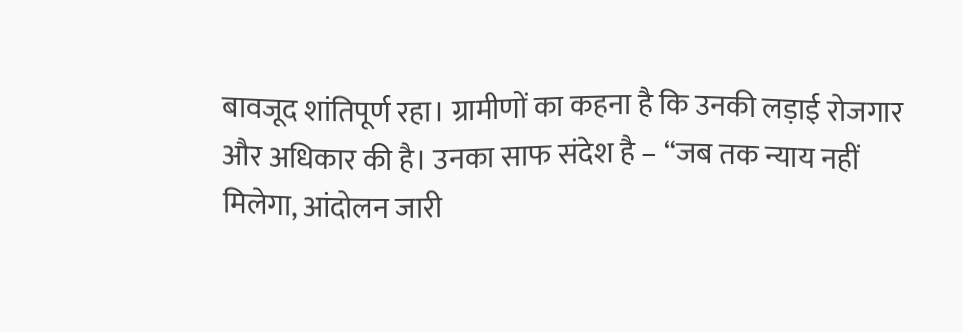बावजूद शांतिपूर्ण रहा। ग्रामीणों का कहना है कि उनकी लड़ाई रोजगार और अधिकार की है। उनका साफ संदेश है – “जब तक न्याय नहीं मिलेगा, आंदोलन जारी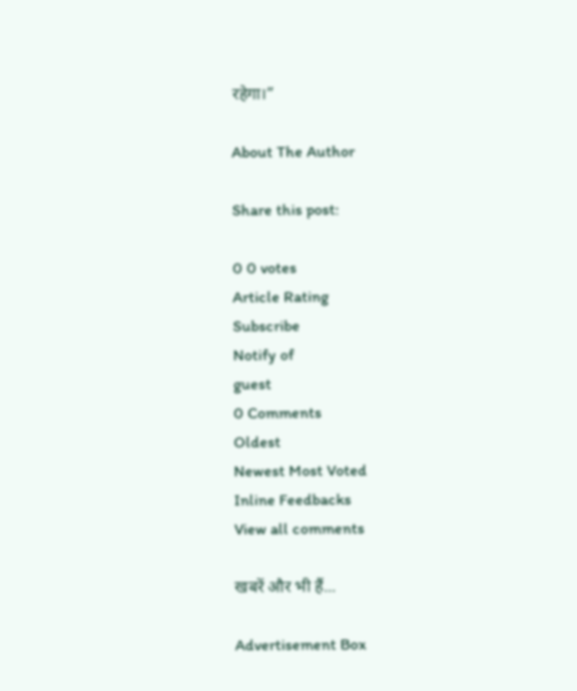रहेगा।”

About The Author

Share this post:

0 0 votes
Article Rating
Subscribe
Notify of
guest
0 Comments
Oldest
Newest Most Voted
Inline Feedbacks
View all comments

खबरें और भी हैं...

Advertisement Box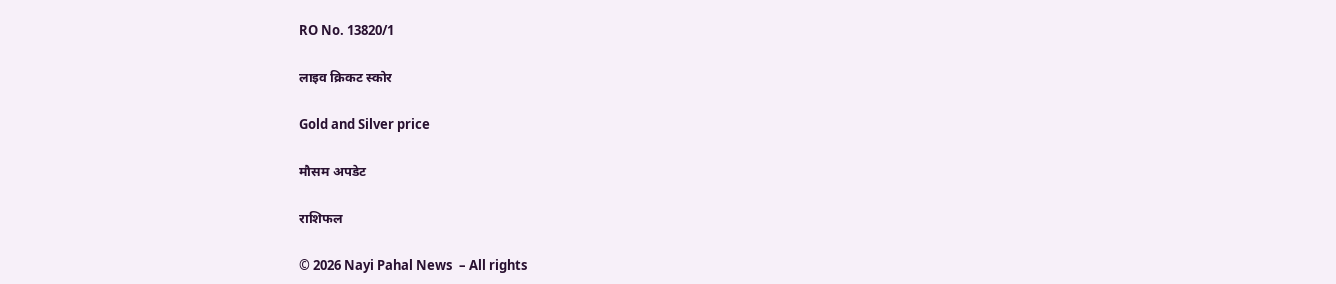RO No. 13820/1

लाइव क्रिकट स्कोर

Gold and Silver price

मौसम अपडेट

राशिफल

© 2026 Nayi Pahal News  – All rights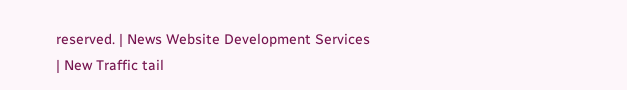reserved. | News Website Development Services | New Traffic tail